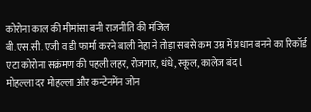कोरोना काल की मीमांसा बनी राजनीति की मंजिल
बी.एस.सी. एजी व डी फार्मा करने बाली नेहा ने तोड़ा सबसे कम उम्र में प्रधान बनने का रिकॉर्ड
एटा कोरोना सक्रंमण की पहली लहर, रोजगार, धंधे, स्कूल, कालेज बंद l
मोहल्ला दर मोहल्ला और कन्टेनमेंन जोन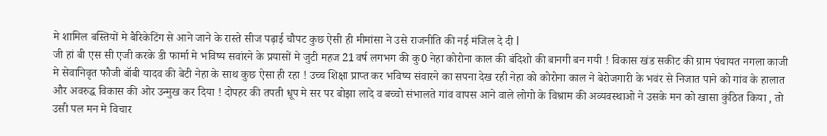मे शामिल बस्तियों मे बैरिकेटिंग से आने जाने के रास्ते सीज पढ़ाई चौपट कुछ ऐसी ही मीमांसा ने उसे राजनीति की नई मंजिल दे दी l
जी हां बी एस सी एजी करके डी फार्मा मे भविष्य सवांरने के प्रयासों मे जुटी महज 21वर्ष लगभग की कु0 नेहा कोरोना काल की बंदिशो की बानगी बन गयी ! विकास खंड सकीट की ग्राम पंचायत नगला काजी मे सेवानिवृत फौजी बॉबी यादव की बेटी नेहा के साथ कुछ ऐसा ही रहा ! उच्च शिक्षा प्राप्त कर भविष्य संवारने का सपना देख रही नेहा को कोरोना काल ने बेरोजगारी के भवंर से निजात पाने को गांव के हालात और अवरुद्ध विकास की ओर उन्मुख कर दिया ! दोपहर की तपती धूप मे सर पर बोझा लादे व बच्चो संभालते गांव वापस आने वाले लोगो के विश्राम की अव्यवस्थाओ ने उसके मन को खासा कुंठित किया , तो उसी पल मन मे विचार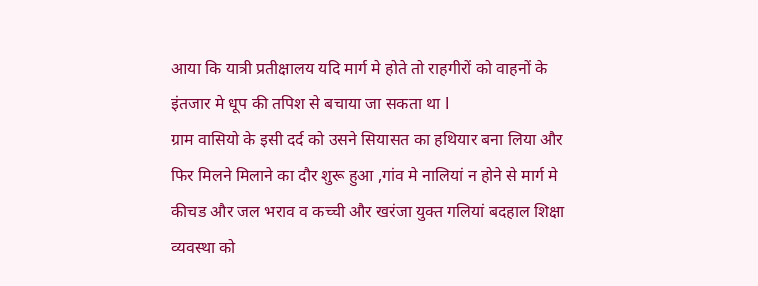आया कि यात्री प्रतीक्षालय यदि मार्ग मे होते तो राहगीरों को वाहनों के इंतजार मे धूप की तपिश से बचाया जा सकता था l
ग्राम वासियो के इसी दर्द को उसने सियासत का हथियार बना लिया और फिर मिलने मिलाने का दौर शुरू हुआ ,गांव मे नालियां न होने से मार्ग मे कीचड और जल भराव व कच्ची और खरंजा युक्त गलियां बदहाल शिक्षा व्यवस्था को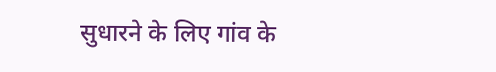सुधारने के लिए गांव के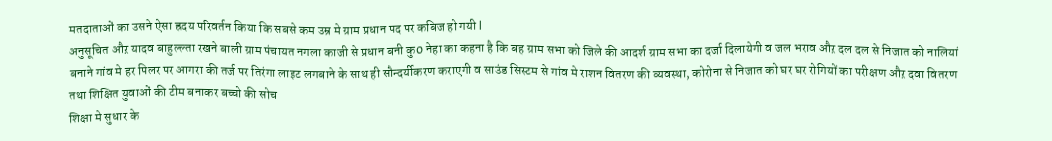मतदाताओं का उसने ऐसा ह्रदय परिवर्तन किया कि सबसे कम उम्र मे ग्राम प्रधान पद पर कबिज हो गयी l
अनुसूचित औऱ यादव बाहुल्ल्ता रखने बाली ग्राम पंचायत नगला काजी से प्रधान बनी कु0 नेहा का कहना है कि बह ग्राम सभा को जिले की आदर्श ग्राम सभा का दर्जा दिलायेगी व जल भराव औऱ दल दल से निजात को नालियां बनाने गांव मे हर पिलर पर आगरा की तर्ज पर तिरंगा लाइट लगबाने के साथ ही सौन्दर्यीकरण कराएगी व साउंड सिस्टम से गांव मे राशन वितरण की व्यवस्था, कोरोना से निजात को घर घर रोगियों का परीक्षण औऱ दवा वितरण तथा शिक्षित युवाओं की टीम बनाकर बच्चो की सोच
शिक्षा मे सुधार के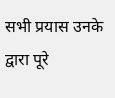सभी प्रयास उनके द्वारा पूरे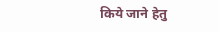किये जाने हेतु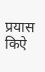प्रयास किऐ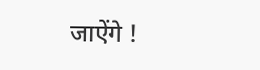जाऐंगे !